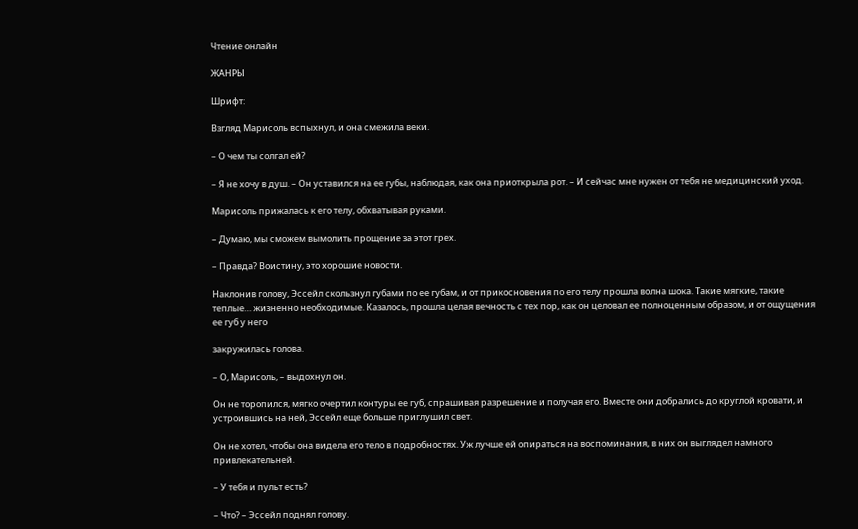Чтение онлайн

ЖАНРЫ

Шрифт:

Взгляд Марисоль вспыхнул, и она смежила веки.

– О чем ты солгал ей?

– Я не хочу в душ. – Он уставился на ее губы, наблюдая, как она приоткрыла рот. – И сейчас мне нужен от тебя не медицинский уход.

Марисоль прижалась к его телу, обхватывая руками.

– Думаю, мы сможем вымолить прощение за этот грех.

– Правда? Воистину, это хорошие новости.

Наклонив голову, Эссейл скользнул губами по ее губам, и от прикосновения по его телу прошла волна шока. Такие мягкие, такие теплые… жизненно необходимые. Казалось, прошла целая вечность с тех пор, как он целовал ее полноценным образом, и от ощущения ее губ у него

закружилась голова.

– О, Марисоль, – выдохнул он.

Он не торопился, мягко очертил контуры ее губ, спрашивая разрешение и получая его. Вместе они добрались до круглой кровати, и устроившись на ней, Эссейл еще больше приглушил свет.

Он не хотел, чтобы она видела его тело в подробностях. Уж лучше ей опираться на воспоминания, в них он выглядел намного привлекательней.

– У тебя и пульт есть?

– Что? – Эссейл поднял голову.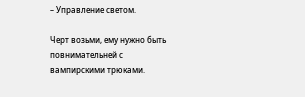– Управление светом.

Черт возьми, ему нужно быть повнимательней с вампирскими трюками.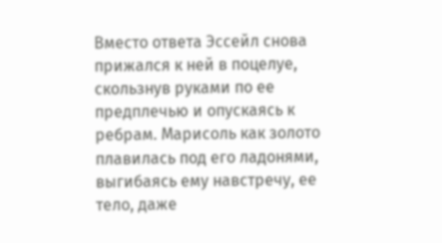Вместо ответа Эссейл снова прижался к ней в поцелуе, скользнув руками по ее предплечью и опускаясь к ребрам. Марисоль как золото плавилась под его ладонями, выгибаясь ему навстречу, ее тело, даже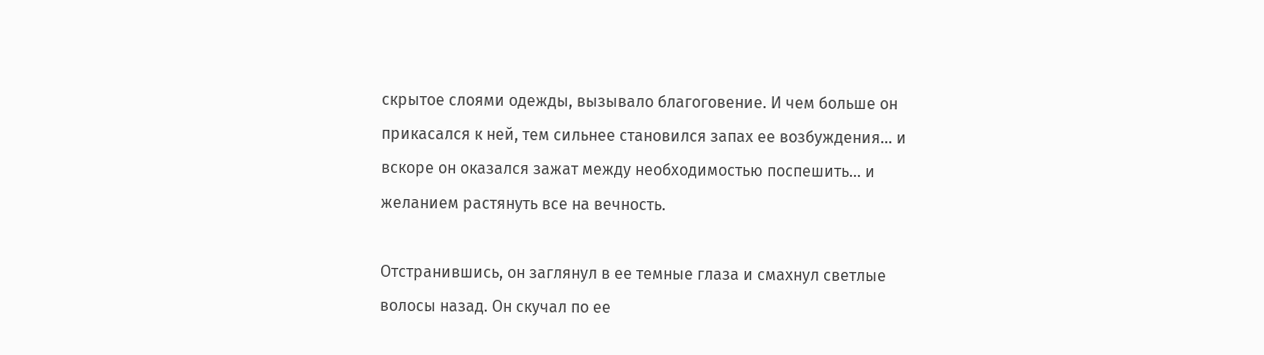скрытое слоями одежды, вызывало благоговение. И чем больше он прикасался к ней, тем сильнее становился запах ее возбуждения… и вскоре он оказался зажат между необходимостью поспешить… и желанием растянуть все на вечность.

Отстранившись, он заглянул в ее темные глаза и смахнул светлые волосы назад. Он скучал по ее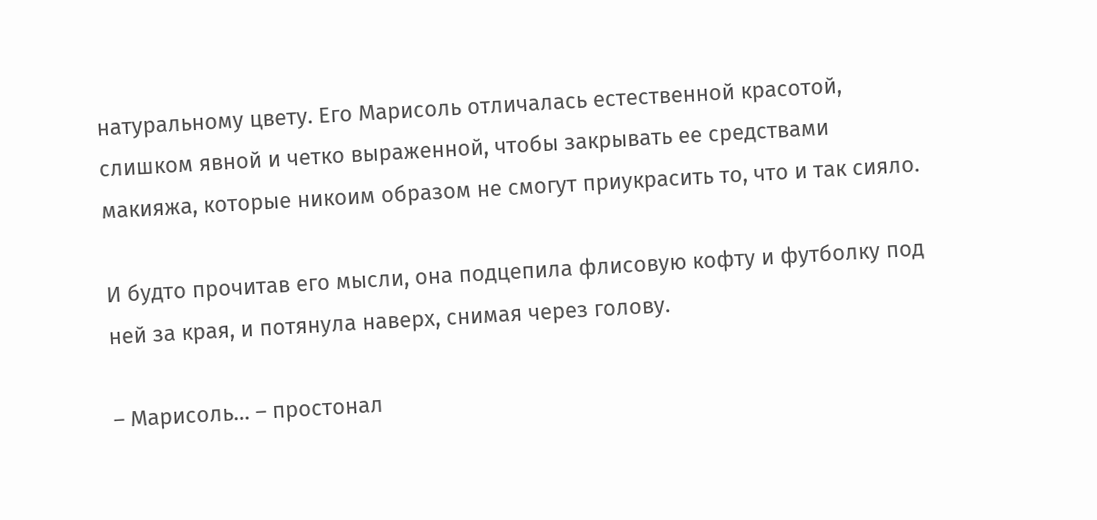натуральному цвету. Его Марисоль отличалась естественной красотой, слишком явной и четко выраженной, чтобы закрывать ее средствами макияжа, которые никоим образом не смогут приукрасить то, что и так сияло.

И будто прочитав его мысли, она подцепила флисовую кофту и футболку под ней за края, и потянула наверх, снимая через голову.

– Марисоль… – простонал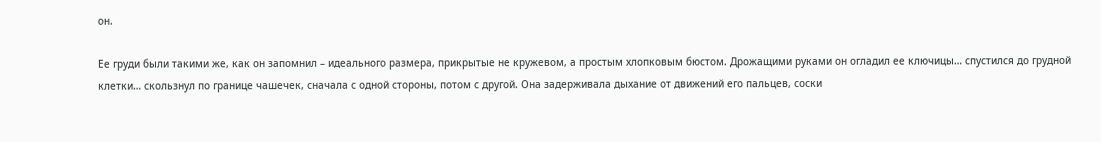он.

Ее груди были такими же, как он запомнил – идеального размера, прикрытые не кружевом, а простым хлопковым бюстом. Дрожащими руками он огладил ее ключицы… спустился до грудной клетки… скользнул по границе чашечек, сначала с одной стороны, потом с другой. Она задерживала дыхание от движений его пальцев, соски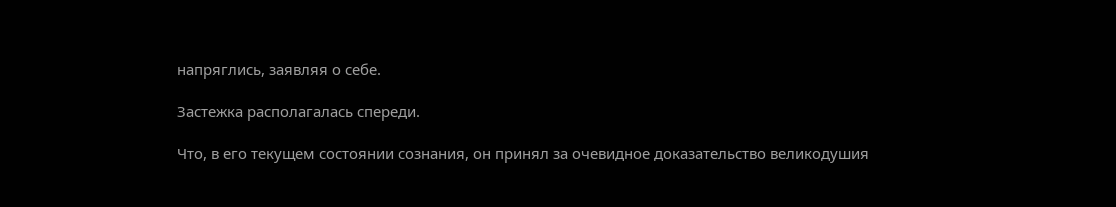напряглись, заявляя о себе.

Застежка располагалась спереди.

Что, в его текущем состоянии сознания, он принял за очевидное доказательство великодушия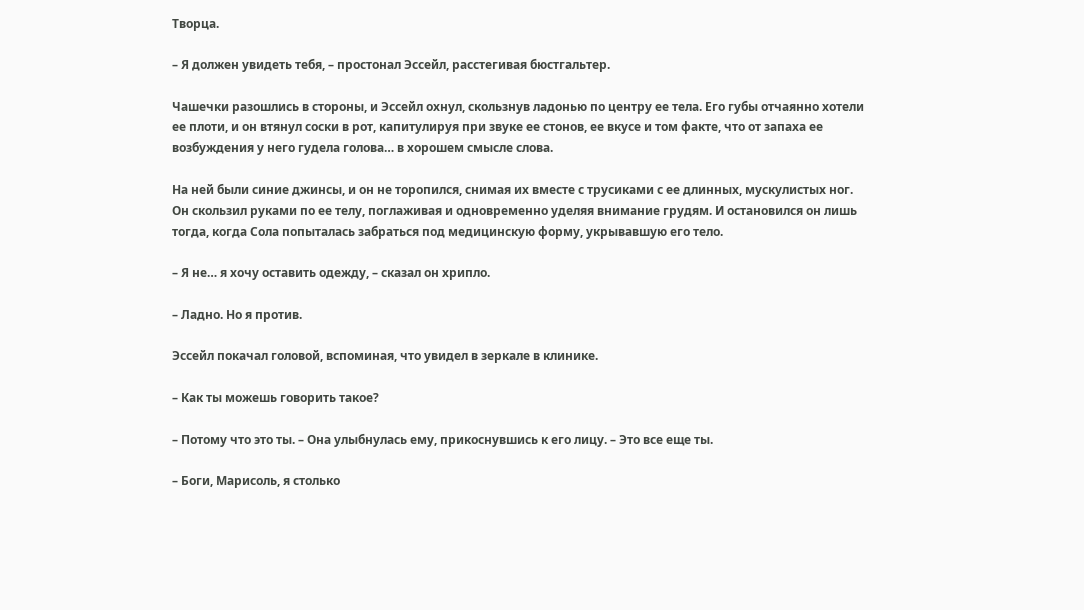Творца.

– Я должен увидеть тебя, – простонал Эссейл, расстегивая бюстгальтер.

Чашечки разошлись в стороны, и Эссейл охнул, скользнув ладонью по центру ее тела. Его губы отчаянно хотели ее плоти, и он втянул соски в рот, капитулируя при звуке ее стонов, ее вкусе и том факте, что от запаха ее возбуждения у него гудела голова… в хорошем смысле слова.

На ней были синие джинсы, и он не торопился, снимая их вместе с трусиками с ее длинных, мускулистых ног. Он скользил руками по ее телу, поглаживая и одновременно уделяя внимание грудям. И остановился он лишь тогда, когда Сола попыталась забраться под медицинскую форму, укрывавшую его тело.

– Я не… я хочу оставить одежду, – сказал он хрипло.

– Ладно. Но я против.

Эссейл покачал головой, вспоминая, что увидел в зеркале в клинике.

– Как ты можешь говорить такое?

– Потому что это ты. – Она улыбнулась ему, прикоснувшись к его лицу. – Это все еще ты.

– Боги, Марисоль, я столько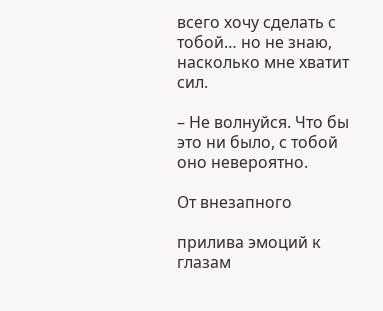всего хочу сделать с тобой… но не знаю, насколько мне хватит сил.

– Не волнуйся. Что бы это ни было, с тобой оно невероятно.

От внезапного

прилива эмоций к глазам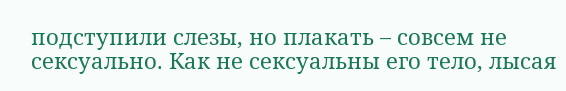подступили слезы, но плакать – совсем не сексуально. Как не сексуальны его тело, лысая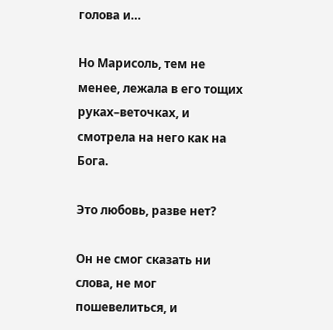голова и…

Но Марисоль, тем не менее, лежала в его тощих руках–веточках, и смотрела на него как на Бога.

Это любовь, разве нет?

Он не смог сказать ни слова, не мог пошевелиться, и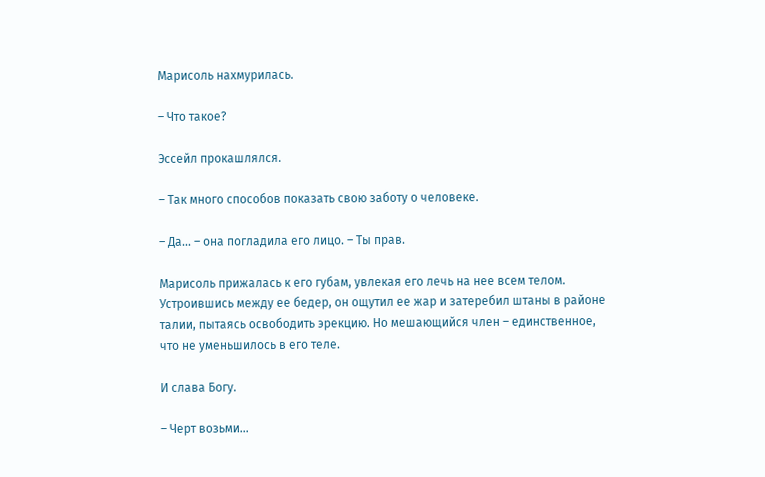Марисоль нахмурилась.

– Что такое?

Эссейл прокашлялся.

– Так много способов показать свою заботу о человеке.

– Да… – она погладила его лицо. – Ты прав.

Марисоль прижалась к его губам, увлекая его лечь на нее всем телом. Устроившись между ее бедер, он ощутил ее жар и затеребил штаны в районе талии, пытаясь освободить эрекцию. Но мешающийся член – единственное, что не уменьшилось в его теле.

И слава Богу.

– Черт возьми…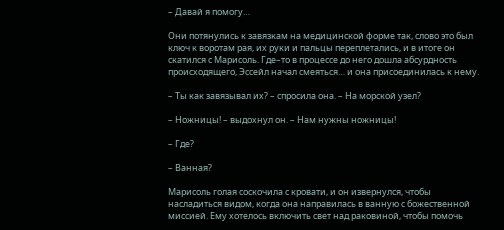– Давай я помогу…

Они потянулись к завязкам на медицинской форме так, слово это был ключ к воротам рая, их руки и пальцы переплетались, и в итоге он скатился с Марисоль. Где–то в процессе до него дошла абсурдность происходящего, Эссейл начал смеяться… и она присоединилась к нему.

– Ты как завязывал их? – спросила она. – На морской узел?

– Ножницы! – выдохнул он. – Нам нужны ножницы!

– Где?

– Ванная?

Марисоль голая соскочила с кровати, и он извернулся, чтобы насладиться видом, когда она направилась в ванную с божественной миссией. Ему хотелось включить свет над раковиной, чтобы помочь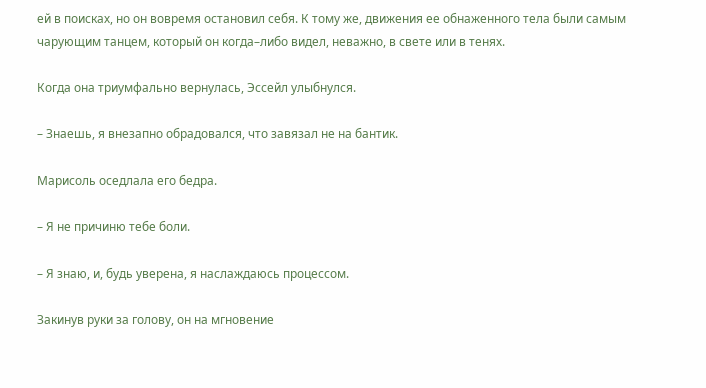ей в поисках, но он вовремя остановил себя. К тому же, движения ее обнаженного тела были самым чарующим танцем, который он когда–либо видел, неважно, в свете или в тенях.

Когда она триумфально вернулась, Эссейл улыбнулся.

– Знаешь, я внезапно обрадовался, что завязал не на бантик.

Марисоль оседлала его бедра.

– Я не причиню тебе боли.

– Я знаю, и, будь уверена, я наслаждаюсь процессом.

Закинув руки за голову, он на мгновение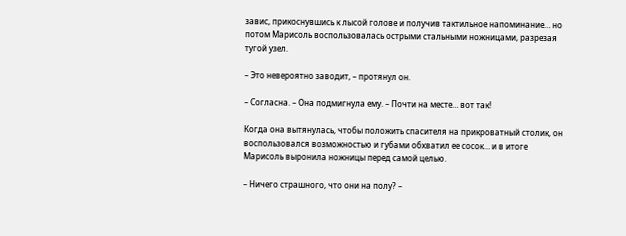завис, прикоснувшись к лысой голове и получив тактильное напоминание… но потом Марисоль воспользовалась острыми стальными ножницами, разрезая тугой узел.

– Это невероятно заводит, – протянул он.

– Согласна. – Она подмигнула ему. – Почти на месте… вот так!

Когда она вытянулась, чтобы положить спасителя на прикроватный столик, он воспользовался возможностью и губами обхватил ее сосок… и в итоге Марисоль выронила ножницы перед самой целью.

– Ничего страшного, что они на полу? –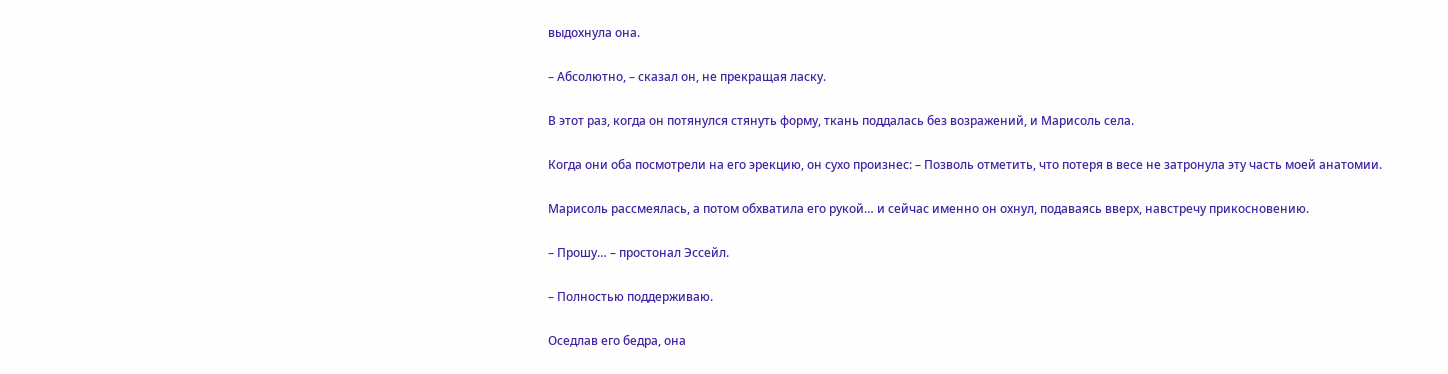выдохнула она.

– Абсолютно, – сказал он, не прекращая ласку.

В этот раз, когда он потянулся стянуть форму, ткань поддалась без возражений, и Марисоль села.

Когда они оба посмотрели на его эрекцию, он сухо произнес: – Позволь отметить, что потеря в весе не затронула эту часть моей анатомии.

Марисоль рассмеялась, а потом обхватила его рукой… и сейчас именно он охнул, подаваясь вверх, навстречу прикосновению.

– Прошу… – простонал Эссейл.

– Полностью поддерживаю.

Оседлав его бедра, она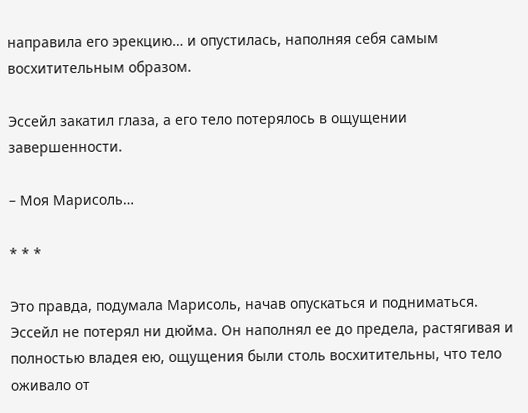направила его эрекцию… и опустилась, наполняя себя самым восхитительным образом.

Эссейл закатил глаза, а его тело потерялось в ощущении завершенности.

– Моя Марисоль…

* * *

Это правда, подумала Марисоль, начав опускаться и подниматься. Эссейл не потерял ни дюйма. Он наполнял ее до предела, растягивая и полностью владея ею, ощущения были столь восхитительны, что тело оживало от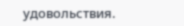удовольствия.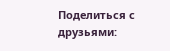Поделиться с друзьями: